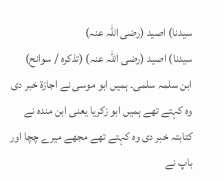سیدنا) اصید (رضی اللہ عنہ)
سیدنا) اصید (رضی اللہ عنہ) (تذکرہ / سوانح)
ابن سلمہ سلمی۔ ہمیں ابو موسی نے اجازۃ خبر دی وہ کہتے تھے ہمیں ابو زکریا یعنی ابن مندہ نے کتابتہ خبر دی وہ کہتے تھے مجھے میرے چچا اور باپ نے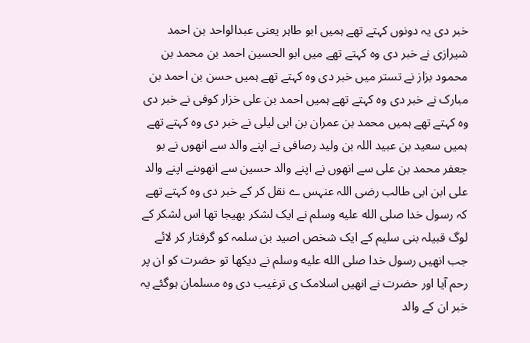خبر دی یہ دونوں کہتے تھے ہمیں ابو طاہر یعنی عبدالواحد بن احمد شیرازی نے خبر دی وہ کہتے تھے میں ابو الحسین احمد بن محمد بن محمود بزاز نے تستر میں خبر دی وہ کہتے تھے ہمیں حسن بن احمد بن مبارک نے خبر دی وہ کہتے تھے ہمیں احمد بن علی خزار کوفی نے خبر دی وہ کہتے تھے ہمیں محمد بن عمران بن ابی لیلی نے خبر دی وہ کہتے تھے ہمیں سعید بن عبید اللہ بن ولید رصافی نے اپنے والد سے انھوں نے بو جعفر محمد بن علی سے انھوں نے اپنے والد حسین سے انھوںنے اپنے والد علی ابن ابی طالب رضی اللہ عنہس ے نقل کر کے خبر دی وہ کہتے تھے کہ رسول خدا صلى الله عليه وسلم نے ایک لشکر بھیجا تھا اس لشکر کے لوگ قبیلہ بنی سلیم کے ایک شخص اصید بن سلمہ کو گرفتار کر لائے جب انھیں رسول خدا صلى الله عليه وسلم نے دیکھا تو حضرت کو ان پر رحم آیا اور حضرت نے انھیں اسلامک ی ترغیب دی وہ مسلمان ہوگئے یہ خبر ان کے والد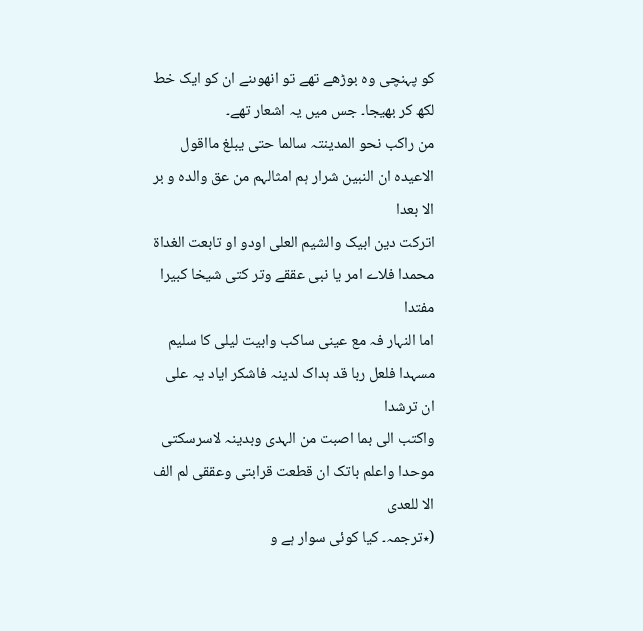کو پہنچی وہ بوڑھے تھے تو انھوںنے ان کو ایک خط لکھ کر بھیجا۔ جس میں یہ اشعار تھے۔
من راکب نحو المدینتہ سالما حتی یبلغ مااقول الاعیدہ ان النبین شرار ہم امثالہم من عق والدہ و بر الا بعدا
اترکت دین ابیک والشیم العلی اودو او تابعت الغداۃ محمدا فلاے امر یا نبی عققے وتر کتی شیخا کبیرا مفتدا
اما النہار فہ مع عینی ساکب وابیت لیلی کا سلیم مسہدا فلعل ربا قد ہداک لدینہ فاشکر ایاد یہ علی ان ترشدا
واکتب الی بما اصبت من الہدی وبدینہ لاسرسکتی موحدا واعلم باتک ان قطعت قرابتی وعققی لم الف الا للعدی
(٭ترجمہ۔ کیا کوئی سوار ہے و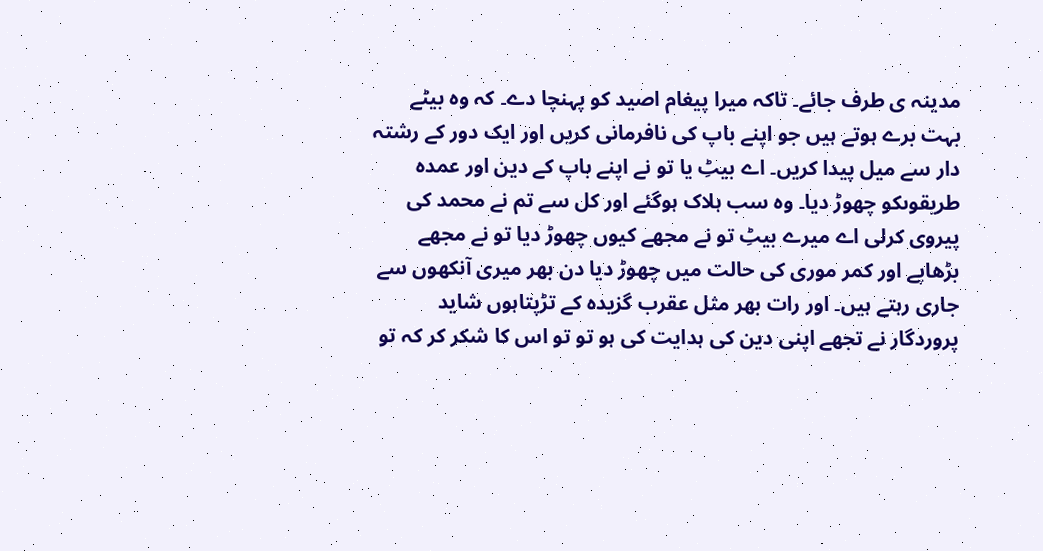مدینہ ی طرف جائے۔ تاکہ میرا پیغام اصید کو پہنچا دے۔ کہ وہ بیٹے بہت برے ہوتے ہیں جو اپنے باپ کی نافرمانی کریں اور ایک دور کے رشتہ دار سے میل پیدا کریں۔ اے بیٹِ یا تو نے اپنے باپ کے دین اور عمدہ طریقوںکو چھوڑ دیا۔ وہ سب ہلاک ہوگئے اور کل سے تم نے محمد کی پیروی کرلی اے میرے بیٹِ تو نے مجھے کیوں چھوڑ دیا تو نے مجھے بڑھاپے اور کمر موری کی حالت میں چھوڑ دیا دن بھر میری آنکھوں سے جاری رہتے ہیں۔ اور رات بھر مثل عقرب گزیدہ کے تڑپتاہوں شاید پروردگار نے تجھے اپنی دین کی ہدایت کی ہو تو تو اس کا شکر کر کہ تو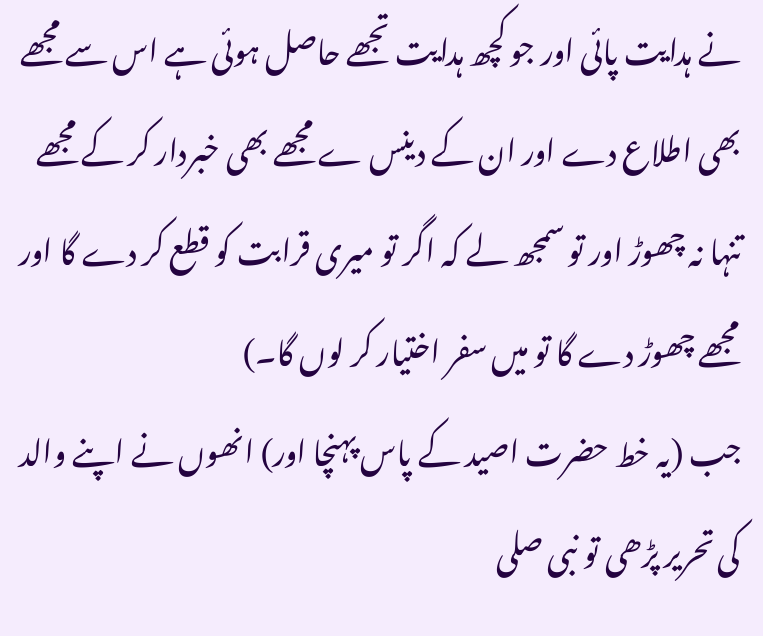نے ہدایت پائی اور جو کچھ ہدایت تجھے حاصل ہوئی ہے اس سے مجھے بھی اطلاع دے اور ان کے دینس ے مجھے بھی خبردار کر کے مجھے تنہا نہ چھوڑ اور تو سمجھ لے کہ اگر تو میری قرابت کو قطع کر دے گا اور مجھے چھوڑ دے گا تو میں سفر اختیار کر لوں گا۔)
جب (یہ خط حضرت اصید کے پاس پہنچا اور) انھوں نے اپنے والد کی تحریر پڑھی تو نبی صلى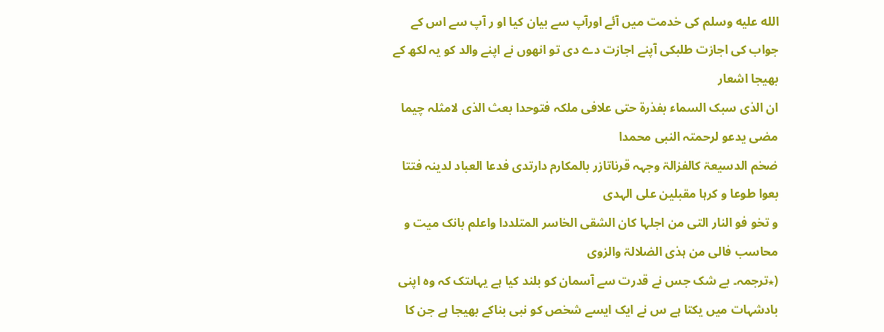الله عليه وسلم کی خدمت میں آئے اورآپ سے بیان کیا او ر آپ سے اس کے جواب کی اجازت طلبکی آپنے اجازت دے دی تو انھوں نے اپنے والد کو یہ لکھ کے بھیجا اشعار
ان الذی سبک السماء بفذرۃ حتی علافی ملکہ فتوحدا بعث الذی لامثلہ چیما مضی یدعو لرحمتہ النبی محمدا
ضخم الدسیعۃ کالفزالۃ وجہہ قرناتازر بالمکارم دارتدی فدعا العباد لدینہ فتتا بعوا طوعا و کرہا مقبلین علی الہدی
و تخو فو النار التی من اجلہا کان الشقی الخاسر المتلددا واعلم بانک میت و محاسب فالی من ہذی الضلالۃ والزوی
(٭ترجمہ۔ بے شک جس نے قدرت سے آسمان کو بلند کیا ہے یہاںتک کہ وہ اپنی بادشہات میں یکتا ہے س نے ایک ایسے شخص کو نبی بناکے بھیجا ہے جن کا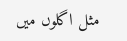مثل اگلوں میں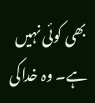بھی کوئی نہیں ہے۔ وہ خداکی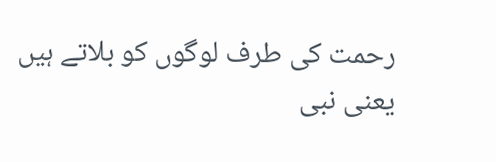رحمت کی طرف لوگوں کو بلاتے ہیں یعنی نبی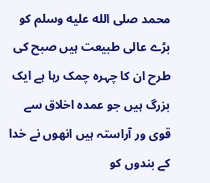محمد صلى الله عليه وسلم کو بڑے عالی طبیعت ہیں صبح کی طرح ان کا چہرہ چمک رہا ہے ایک بزرگ ہیں جو عمدہ اخلاق سے قوی ور آراستہ ہیں انھوں نے خدا کے بندوں کو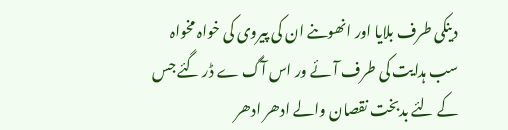دینکی طرف بلایا اور انھوںنے ان کی پیروی کی خواہ مخواہ سب ہدایت کی طرف آئے ور اس آگ ے ڈر گئے جس کے لئے بدبخت نقصان والے ادھر ادھر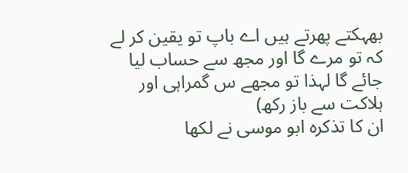بھہکتے پھرتے ہیں اے باپ تو یقین کر لے کہ تو مرے گا اور مجھ سے حساب لیا جائے گا لہذا تو مجھے س گمراہی اور ہلاکت سے باز رکھ)
ان کا تذکرہ ابو موسی نے لکھا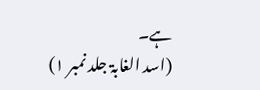ہے۔
(اسد الغابۃ جلد نمبر ۱)